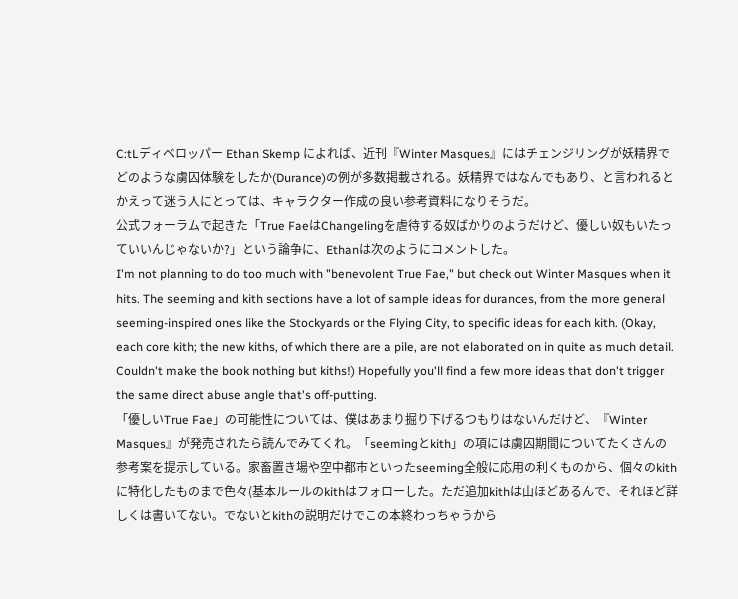C:tLディベロッパー Ethan Skemp によれば、近刊『Winter Masques』にはチェンジリングが妖精界でどのような虜囚体験をしたか(Durance)の例が多数掲載される。妖精界ではなんでもあり、と言われるとかえって迷う人にとっては、キャラクター作成の良い参考資料になりそうだ。
公式フォーラムで起きた「True FaeはChangelingを虐待する奴ばかりのようだけど、優しい奴もいたっていいんじゃないか?」という論争に、Ethanは次のようにコメントした。
I'm not planning to do too much with "benevolent True Fae," but check out Winter Masques when it hits. The seeming and kith sections have a lot of sample ideas for durances, from the more general seeming-inspired ones like the Stockyards or the Flying City, to specific ideas for each kith. (Okay, each core kith; the new kiths, of which there are a pile, are not elaborated on in quite as much detail. Couldn't make the book nothing but kiths!) Hopefully you'll find a few more ideas that don't trigger the same direct abuse angle that's off-putting.
「優しいTrue Fae」の可能性については、僕はあまり掘り下げるつもりはないんだけど、『Winter Masques』が発売されたら読んでみてくれ。「seemingとkith」の項には虜囚期間についてたくさんの参考案を提示している。家畜置き場や空中都市といったseeming全般に応用の利くものから、個々のkithに特化したものまで色々(基本ルールのkithはフォローした。ただ追加kithは山ほどあるんで、それほど詳しくは書いてない。でないとkithの説明だけでこの本終わっちゃうから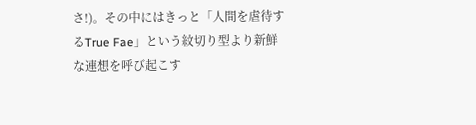さ!)。その中にはきっと「人間を虐待するTrue Fae」という紋切り型より新鮮な連想を呼び起こす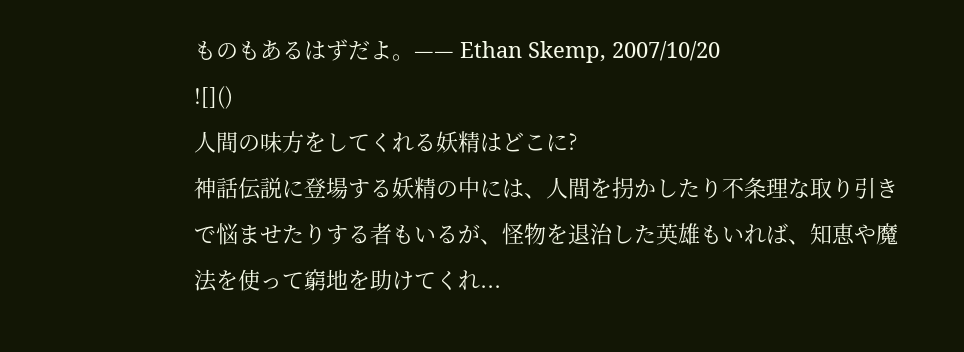ものもあるはずだよ。—— Ethan Skemp, 2007/10/20
![]()
人間の味方をしてくれる妖精はどこに?
神話伝説に登場する妖精の中には、人間を拐かしたり不条理な取り引きで悩ませたりする者もいるが、怪物を退治した英雄もいれば、知恵や魔法を使って窮地を助けてくれ...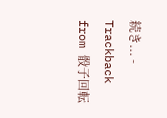続き... - Trackback from 骰子回転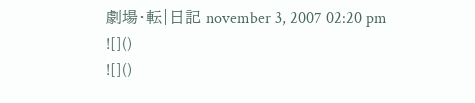劇場・転|日記 november 3, 2007 02:20 pm
![]()
![]()